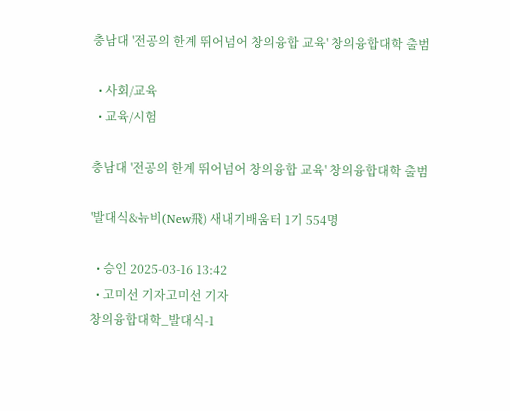충남대 '전공의 한계 뛰어넘어 창의융합 교육' 창의융합대학 출범

  • 사회/교육
  • 교육/시험

충남대 '전공의 한계 뛰어넘어 창의융합 교육' 창의융합대학 출범

'발대식&뉴비(New飛) 새내기배움터 1기 554명

  • 승인 2025-03-16 13:42
  • 고미선 기자고미선 기자
창의융합대학_발대식-1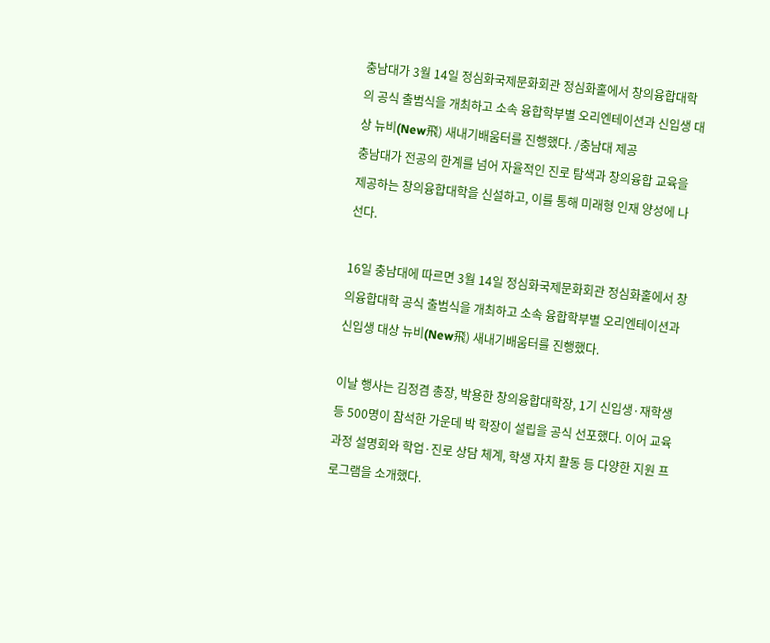충남대가 3월 14일 정심화국제문화회관 정심화홀에서 창의융합대학의 공식 출범식을 개최하고 소속 융합학부별 오리엔테이션과 신입생 대상 뉴비(New飛) 새내기배움터를 진행했다. /충남대 제공
충남대가 전공의 한계를 넘어 자율적인 진로 탐색과 창의융합 교육을 제공하는 창의융합대학을 신설하고, 이를 통해 미래형 인재 양성에 나선다.

16일 충남대에 따르면 3월 14일 정심화국제문화회관 정심화홀에서 창의융합대학 공식 출범식을 개최하고 소속 융합학부별 오리엔테이션과 신입생 대상 뉴비(New飛) 새내기배움터를 진행했다.

이날 행사는 김정겸 총장, 박용한 창의융합대학장, 1기 신입생·재학생 등 500명이 참석한 가운데 박 학장이 설립을 공식 선포했다. 이어 교육과정 설명회와 학업·진로 상담 체계, 학생 자치 활동 등 다양한 지원 프로그램을 소개했다.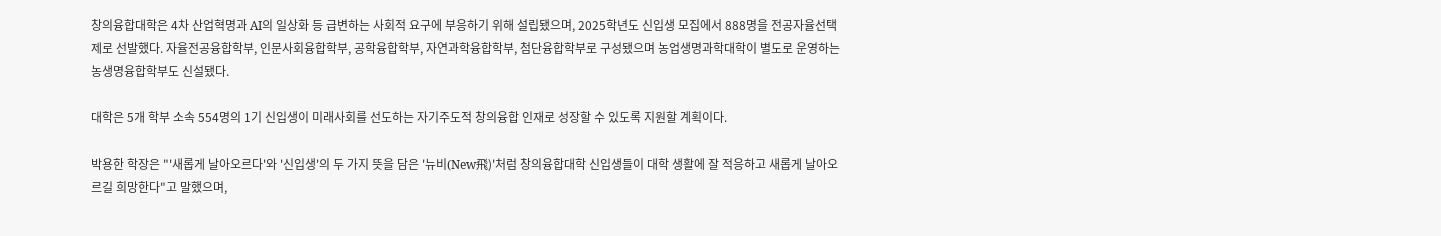창의융합대학은 4차 산업혁명과 AI의 일상화 등 급변하는 사회적 요구에 부응하기 위해 설립됐으며, 2025학년도 신입생 모집에서 888명을 전공자율선택제로 선발했다. 자율전공융합학부, 인문사회융합학부, 공학융합학부, 자연과학융합학부, 첨단융합학부로 구성됐으며 농업생명과학대학이 별도로 운영하는 농생명융합학부도 신설됐다.

대학은 5개 학부 소속 554명의 1기 신입생이 미래사회를 선도하는 자기주도적 창의융합 인재로 성장할 수 있도록 지원할 계획이다.

박용한 학장은 "'새롭게 날아오르다'와 '신입생'의 두 가지 뜻을 담은 '뉴비(New飛)'처럼 창의융합대학 신입생들이 대학 생활에 잘 적응하고 새롭게 날아오르길 희망한다"고 말했으며,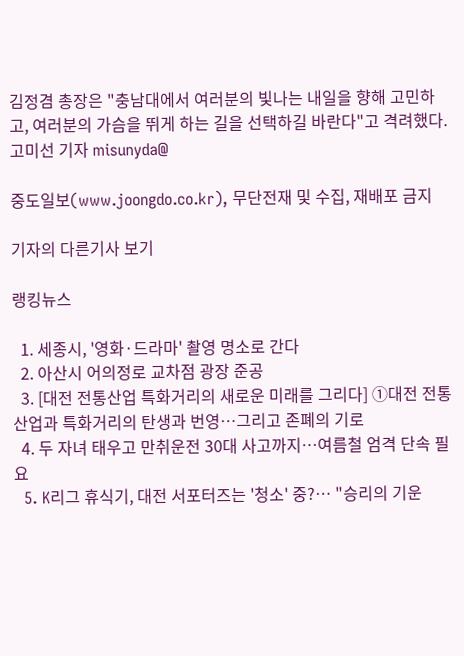김정겸 총장은 "충남대에서 여러분의 빛나는 내일을 향해 고민하고, 여러분의 가슴을 뛰게 하는 길을 선택하길 바란다"고 격려했다.
고미선 기자 misunyda@

중도일보(www.joongdo.co.kr), 무단전재 및 수집, 재배포 금지

기자의 다른기사 보기

랭킹뉴스

  1. 세종시, '영화·드라마' 촬영 명소로 간다
  2. 아산시 어의정로 교차점 광장 준공
  3. [대전 전통산업 특화거리의 새로운 미래를 그리다] ①대전 전통산업과 특화거리의 탄생과 번영…그리고 존폐의 기로
  4. 두 자녀 태우고 만취운전 30대 사고까지…여름철 엄격 단속 필요
  5. K리그 휴식기, 대전 서포터즈는 '청소' 중?… "승리의 기운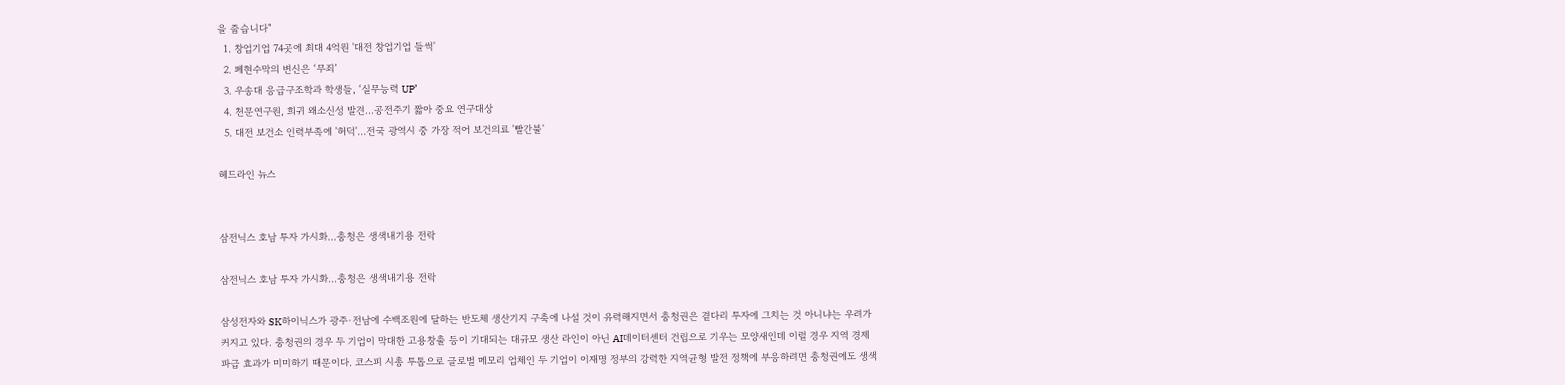을 줍습니다"
  1. 창업기업 74곳에 최대 4억원 '대전 창업기업 들썩'
  2. 폐현수막의 변신은 ‘무죄’
  3. 우송대 응급구조학과 학생들, ‘실무능력 UP’
  4. 천문연구원, 희귀 왜소신성 발견…공전주기 짧아 중요 연구대상
  5. 대전 보건소 인력부족에 '허덕'…전국 광역시 중 가장 적어 보건의료 '빨간불'

헤드라인 뉴스


삼전닉스 호남 투자 가시화…충청은 생색내기용 전락

삼전닉스 호남 투자 가시화…충청은 생색내기용 전락

삼성전자와 SK하이닉스가 광주·전남에 수백조원에 달하는 반도체 생산기지 구축에 나설 것이 유력해지면서 충청권은 곁다리 투자에 그치는 것 아니냐는 우려가 커지고 있다. 충청권의 경우 두 기업이 막대한 고용창출 등이 기대되는 대규모 생산 라인이 아닌 AI데이터센터 건립으로 기우는 모양새인데 이럴 경우 지역 경제 파급 효과가 미미하기 때문이다. 코스피 시총 투톱으로 글로벌 메모리 업체인 두 기업이 이재명 정부의 강력한 지역균형 발전 정책에 부응하려면 충청권에도 생색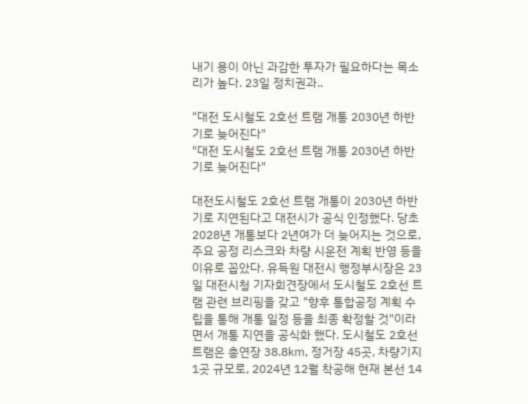내기 용이 아닌 과감한 투자가 필요하다는 목소리가 높다. 23일 정치권과..

"대전 도시철도 2호선 트램 개통 2030년 하반기로 늦어진다"
"대전 도시철도 2호선 트램 개통 2030년 하반기로 늦어진다"

대전도시철도 2호선 트램 개통이 2030년 하반기로 지연된다고 대전시가 공식 인정했다. 당초 2028년 개통보다 2년여가 더 늦어지는 것으로, 주요 공정 리스크와 차량 시운전 계획 반영 등을 이유로 꼽았다. 유득원 대전시 행정부시장은 23일 대전시청 기자회견장에서 도시철도 2호선 트램 관련 브리핑을 갖고 "향후 통합공정 계획 수립을 통해 개통 일정 등을 최종 확정할 것"이라면서 개통 지연을 공식화 했다. 도시철도 2호선 트램은 총연장 38.8㎞, 정거장 45곳, 차량기지 1곳 규모로, 2024년 12월 착공해 현재 본선 14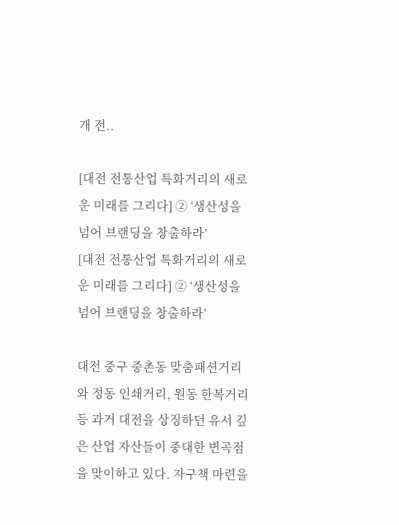개 전..

[대전 전통산업 특화거리의 새로운 미래를 그리다] ② ‘생산성을 넘어 브랜딩을 창출하라’
[대전 전통산업 특화거리의 새로운 미래를 그리다] ② ‘생산성을 넘어 브랜딩을 창출하라’

대전 중구 중촌동 맞춤패션거리와 정동 인쇄거리, 원동 한복거리 등 과거 대전을 상징하던 유서 깊은 산업 자산들이 중대한 변곡점을 맞이하고 있다. 자구책 마련을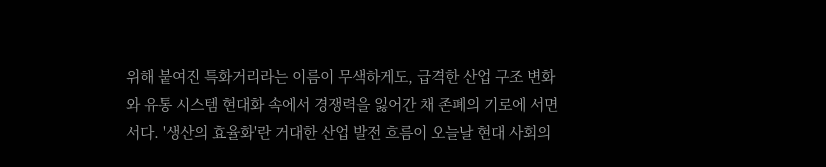위해 붙여진 특화거리라는 이름이 무색하게도, 급격한 산업 구조 변화와 유통 시스템 현대화 속에서 경쟁력을 잃어간 채 존폐의 기로에 서면서다. '생산의 효율화'란 거대한 산업 발전 흐름이 오늘날 현대 사회의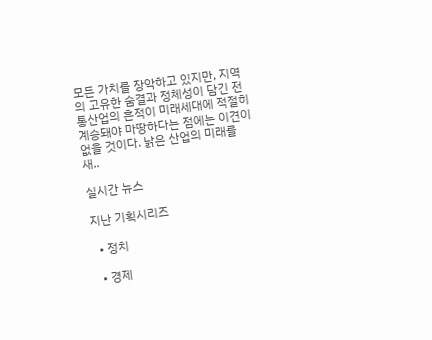모든 가치를 장악하고 있지만, 지역의 고유한 숨결과 정체성이 담긴 전통산업의 흔적이 미래세대에 적절히 계승돼야 마땅하다는 점에는 이견이 없을 것이다. 낡은 산업의 미래를 새..

실시간 뉴스

지난 기획시리즈

  • 정치

  • 경제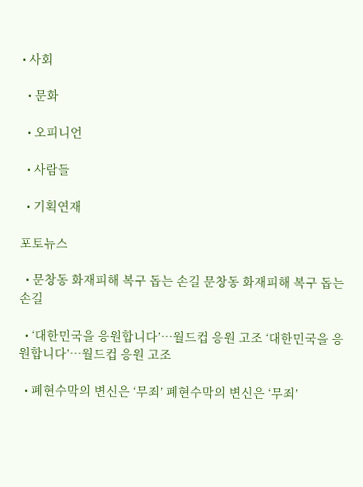• 사회

  • 문화

  • 오피니언

  • 사람들

  • 기획연재

포토뉴스

  • 문창동 화재피해 복구 돕는 손길 문창동 화재피해 복구 돕는 손길

  • ‘대한민국을 응원합니다’…월드컵 응원 고조 ‘대한민국을 응원합니다’…월드컵 응원 고조

  • 폐현수막의 변신은 ‘무죄’ 폐현수막의 변신은 ‘무죄’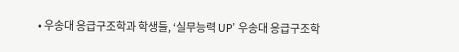• 우송대 응급구조학과 학생들, ‘실무능력 UP’ 우송대 응급구조학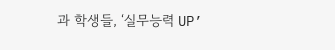과 학생들, ‘실무능력 UP’